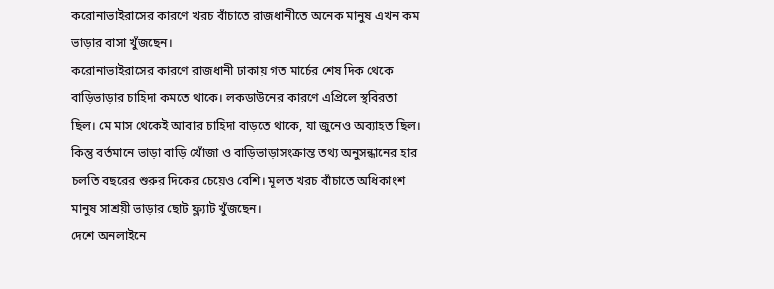করোনাভাইরাসের কারণে খরচ বাঁচাতে রাজধানীতে অনেক মানুষ এখন কম ভাড়ার বাসা খুঁজছেন।
করোনাভাইরাসের কারণে রাজধানী ঢাকায় গত মার্চের শেষ দিক থেকে বাড়িভাড়ার চাহিদা কমতে থাকে। লকডাউনের কারণে এপ্রিলে স্থবিরতা ছিল। মে মাস থেকেই আবার চাহিদা বাড়তে থাকে, যা জুনেও অব্যাহত ছিল। কিন্তু বর্তমানে ভাড়া বাড়ি খোঁজা ও বাড়িভাড়াসংক্রান্ত তথ্য অনুসন্ধানের হার চলতি বছরের শুরুর দিকের চেয়েও বেশি। মূলত খরচ বাঁচাতে অধিকাংশ মানুষ সাশ্রয়ী ভাড়ার ছোট ফ্ল্যাট খুঁজছেন।
দেশে অনলাইনে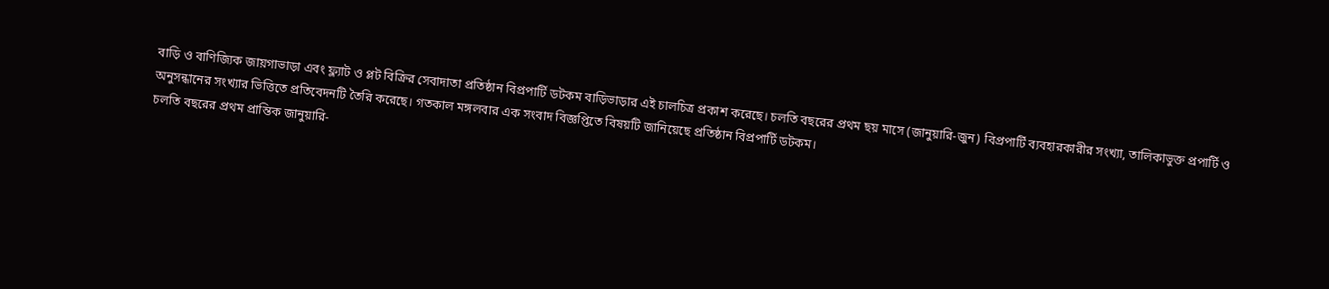বাড়ি ও বাণিজ্যিক জায়গাভাড়া এবং ফ্ল্যাট ও প্লট বিক্রির সেবাদাতা প্রতিষ্ঠান বিপ্রপার্টি ডটকম বাড়িভাড়ার এই চালচিত্র প্রকাশ করেছে। চলতি বছরের প্রথম ছয় মাসে (জানুয়ারি-জুন) বিপ্রপার্টি ব্যবহারকারীর সংখ্যা, তালিকাভুক্ত প্রপার্টি ও অনুসন্ধানের সংখ্যার ভিত্তিতে প্রতিবেদনটি তৈরি করেছে। গতকাল মঙ্গলবার এক সংবাদ বিজ্ঞপ্তিতে বিষয়টি জানিয়েছে প্রতিষ্ঠান বিপ্রপার্টি ডটকম।
চলতি বছরের প্রথম প্রান্তিক জানুয়ারি-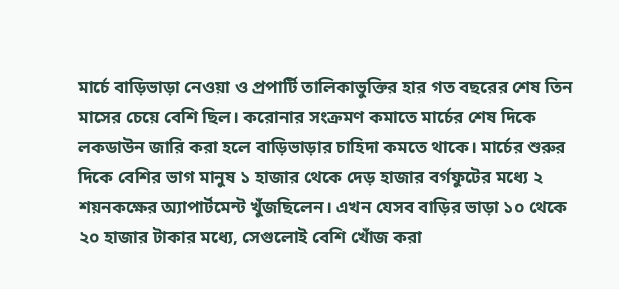মার্চে বাড়িভাড়া নেওয়া ও প্রপার্টি তালিকাভুক্তির হার গত বছরের শেষ তিন মাসের চেয়ে বেশি ছিল। করোনার সংক্রমণ কমাতে মার্চের শেষ দিকে লকডাউন জারি করা হলে বাড়িভাড়ার চাহিদা কমতে থাকে। মার্চের শুরুর দিকে বেশির ভাগ মানুষ ১ হাজার থেকে দেড় হাজার বর্গফুটের মধ্যে ২ শয়নকক্ষের অ্যাপার্টমেন্ট খুঁজছিলেন। এখন যেসব বাড়ির ভাড়া ১০ থেকে ২০ হাজার টাকার মধ্যে, সেগুলোই বেশি খোঁজ করা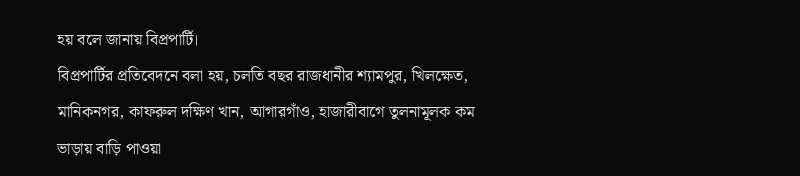হয় বলে জানায় বিপ্রপার্টি।
বিপ্রপার্টির প্রতিবেদনে বলা হয়, চলতি বছর রাজধানীর শ্যামপুর, খিলক্ষেত, মানিকনগর, কাফরুল দক্ষিণ খান, আগারগাঁও, হাজারীবাগে তুলনামূলক কম ভাড়ায় বাড়ি পাওয়া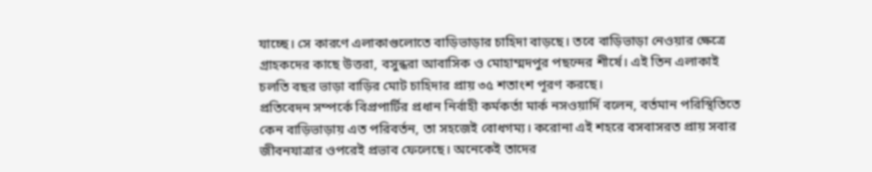যাচ্ছে। সে কারণে এলাকাগুলোতে বাড়িভাড়ার চাহিদা বাড়ছে। তবে বাড়িভাড়া নেওয়ার ক্ষেত্রে গ্রাহকদের কাছে উত্তরা, বসুন্ধরা আবাসিক ও মোহাম্মদপুর পছন্দের শীর্ষে। এই তিন এলাকাই চলতি বছর ভাড়া বাড়ির মোট চাহিদার প্রায় ৩৫ শতাংশ পূরণ করছে।
প্রতিবেদন সম্পর্কে বিপ্রপার্টির প্রধান নির্বাহী কর্মকর্তা মার্ক নসওয়ার্দি বলেন, বর্তমান পরিস্থিতিতে কেন বাড়িভাড়ায় এত পরিবর্তন, তা সহজেই বোধগম্য। করোনা এই শহরে বসবাসরত প্রায় সবার জীবনযাত্রার ওপরেই প্রভাব ফেলেছে। অনেকেই তাদের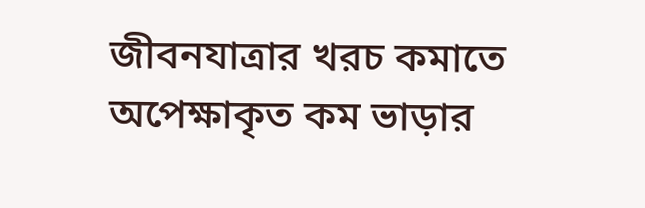জীবনযাত্রার খরচ কমাতে অপেক্ষাকৃত কম ভাড়ার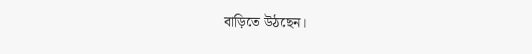বাড়িতে উঠছেন।